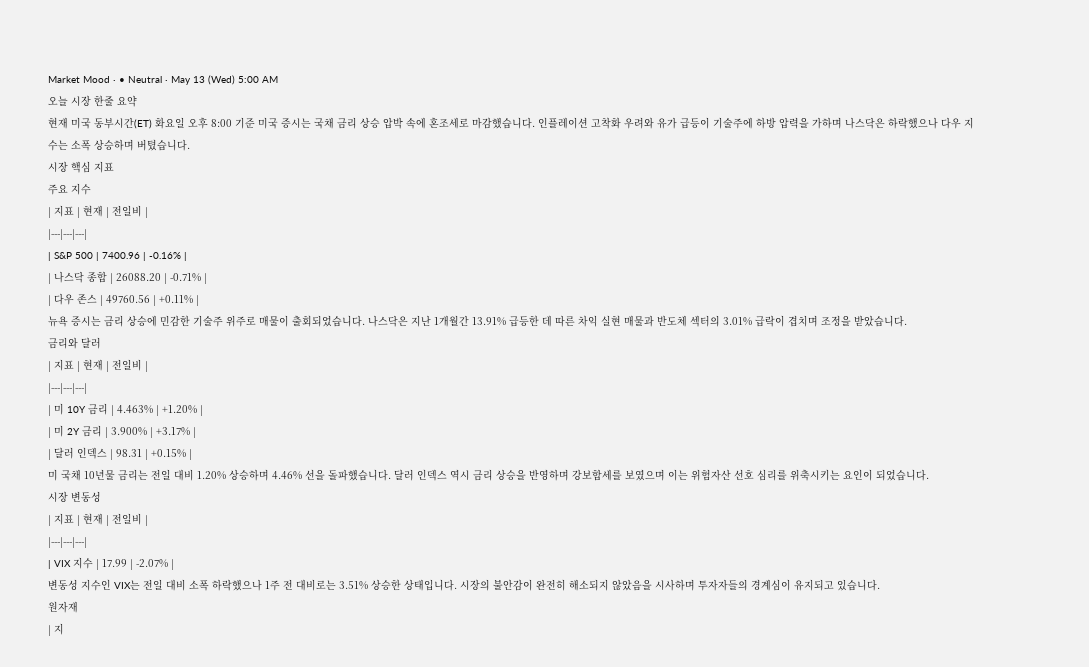Market Mood · • Neutral · May 13 (Wed) 5:00 AM
오늘 시장 한줄 요약
현재 미국 동부시간(ET) 화요일 오후 8:00 기준 미국 증시는 국채 금리 상승 압박 속에 혼조세로 마감했습니다. 인플레이션 고착화 우려와 유가 급등이 기술주에 하방 압력을 가하며 나스닥은 하락했으나 다우 지수는 소폭 상승하며 버텼습니다.
시장 핵심 지표
주요 지수
| 지표 | 현재 | 전일비 |
|---|---|---|
| S&P 500 | 7400.96 | -0.16% |
| 나스닥 종합 | 26088.20 | -0.71% |
| 다우 존스 | 49760.56 | +0.11% |
뉴욕 증시는 금리 상승에 민감한 기술주 위주로 매물이 출회되었습니다. 나스닥은 지난 1개월간 13.91% 급등한 데 따른 차익 실현 매물과 반도체 섹터의 3.01% 급락이 겹치며 조정을 받았습니다.
금리와 달러
| 지표 | 현재 | 전일비 |
|---|---|---|
| 미 10Y 금리 | 4.463% | +1.20% |
| 미 2Y 금리 | 3.900% | +3.17% |
| 달러 인덱스 | 98.31 | +0.15% |
미 국채 10년물 금리는 전일 대비 1.20% 상승하며 4.46% 선을 돌파했습니다. 달러 인덱스 역시 금리 상승을 반영하며 강보합세를 보였으며 이는 위험자산 선호 심리를 위축시키는 요인이 되었습니다.
시장 변동성
| 지표 | 현재 | 전일비 |
|---|---|---|
| VIX 지수 | 17.99 | -2.07% |
변동성 지수인 VIX는 전일 대비 소폭 하락했으나 1주 전 대비로는 3.51% 상승한 상태입니다. 시장의 불안감이 완전히 해소되지 않았음을 시사하며 투자자들의 경계심이 유지되고 있습니다.
원자재
| 지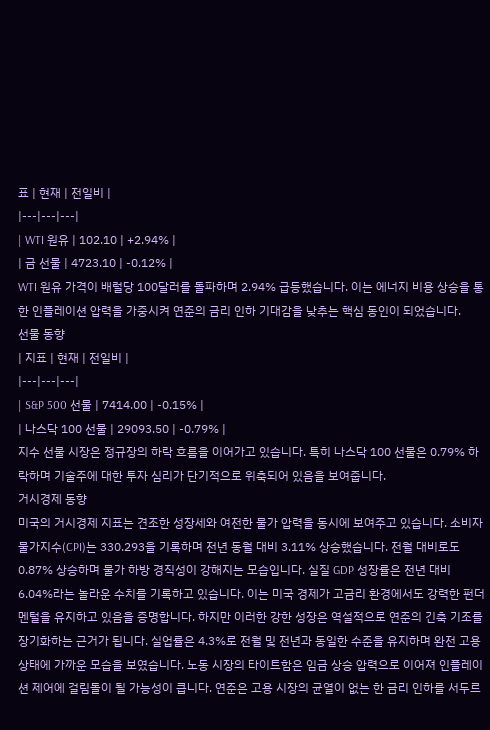표 | 현재 | 전일비 |
|---|---|---|
| WTI 원유 | 102.10 | +2.94% |
| 금 선물 | 4723.10 | -0.12% |
WTI 원유 가격이 배럴당 100달러를 돌파하며 2.94% 급등했습니다. 이는 에너지 비용 상승을 통한 인플레이션 압력을 가중시켜 연준의 금리 인하 기대감을 낮추는 핵심 동인이 되었습니다.
선물 동향
| 지표 | 현재 | 전일비 |
|---|---|---|
| S&P 500 선물 | 7414.00 | -0.15% |
| 나스닥 100 선물 | 29093.50 | -0.79% |
지수 선물 시장은 정규장의 하락 흐름을 이어가고 있습니다. 특히 나스닥 100 선물은 0.79% 하락하며 기술주에 대한 투자 심리가 단기적으로 위축되어 있음을 보여줍니다.
거시경제 동향
미국의 거시경제 지표는 견조한 성장세와 여전한 물가 압력을 동시에 보여주고 있습니다. 소비자물가지수(CPI)는 330.293을 기록하며 전년 동월 대비 3.11% 상승했습니다. 전월 대비로도 0.87% 상승하며 물가 하방 경직성이 강해지는 모습입니다. 실질 GDP 성장률은 전년 대비 6.04%라는 놀라운 수치를 기록하고 있습니다. 이는 미국 경제가 고금리 환경에서도 강력한 펀더멘털을 유지하고 있음을 증명합니다. 하지만 이러한 강한 성장은 역설적으로 연준의 긴축 기조를 장기화하는 근거가 됩니다. 실업률은 4.3%로 전월 및 전년과 동일한 수준을 유지하며 완전 고용 상태에 가까운 모습을 보였습니다. 노동 시장의 타이트함은 임금 상승 압력으로 이어져 인플레이션 제어에 걸림돌이 될 가능성이 큽니다. 연준은 고용 시장의 균열이 없는 한 금리 인하를 서두르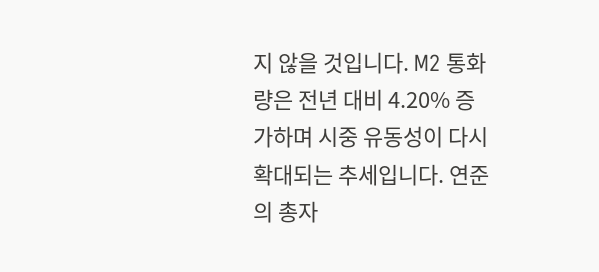지 않을 것입니다. M2 통화량은 전년 대비 4.20% 증가하며 시중 유동성이 다시 확대되는 추세입니다. 연준의 총자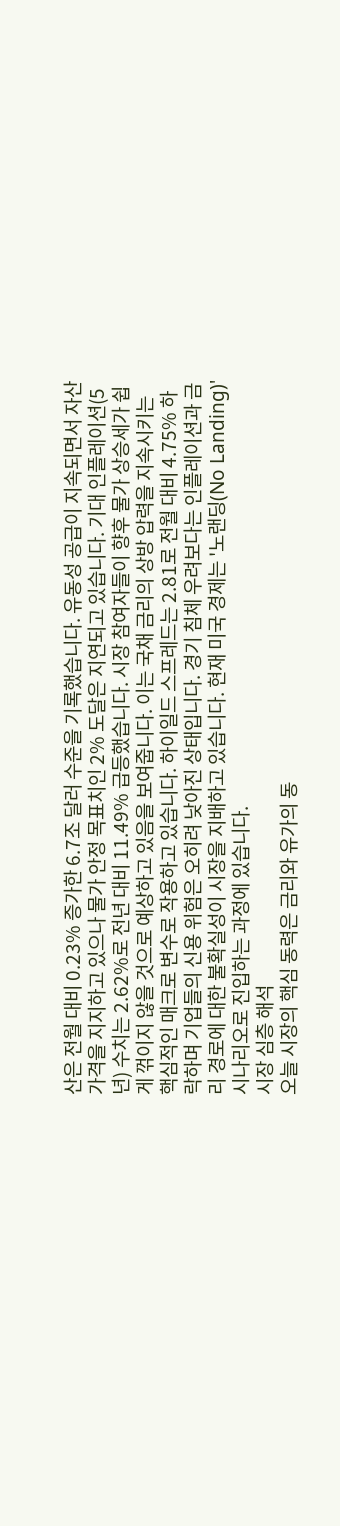산은 전월 대비 0.23% 증가한 6.7조 달러 수준을 기록했습니다. 유동성 공급이 지속되면서 자산 가격을 지지하고 있으나 물가 안정 목표치인 2% 도달은 지연되고 있습니다. 기대 인플레이션(5년) 수치는 2.62%로 전년 대비 11.49% 급등했습니다. 시장 참여자들이 향후 물가 상승세가 쉽게 꺾이지 않을 것으로 예상하고 있음을 보여줍니다. 이는 국채 금리의 상방 압력을 지속시키는 핵심적인 매크로 변수로 작용하고 있습니다. 하이일드 스프레드는 2.81로 전월 대비 4.75% 하락하며 기업들의 신용 위험은 오히려 낮아진 상태입니다. 경기 침체 우려보다는 인플레이션과 금리 경로에 대한 불확실성이 시장을 지배하고 있습니다. 현재 미국 경제는 '노랜딩(No Landing)' 시나리오로 진입하는 과정에 있습니다.
시장 심층 해석
오늘 시장의 핵심 동력은 금리와 유가의 동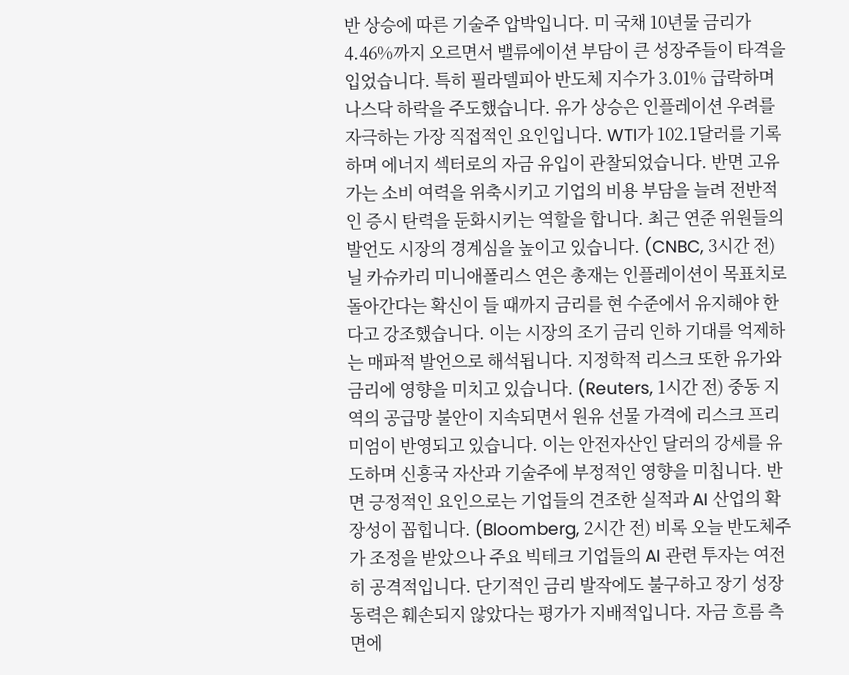반 상승에 따른 기술주 압박입니다. 미 국채 10년물 금리가 4.46%까지 오르면서 밸류에이션 부담이 큰 성장주들이 타격을 입었습니다. 특히 필라델피아 반도체 지수가 3.01% 급락하며 나스닥 하락을 주도했습니다. 유가 상승은 인플레이션 우려를 자극하는 가장 직접적인 요인입니다. WTI가 102.1달러를 기록하며 에너지 섹터로의 자금 유입이 관찰되었습니다. 반면 고유가는 소비 여력을 위축시키고 기업의 비용 부담을 늘려 전반적인 증시 탄력을 둔화시키는 역할을 합니다. 최근 연준 위원들의 발언도 시장의 경계심을 높이고 있습니다. (CNBC, 3시간 전) 닐 카슈카리 미니애폴리스 연은 총재는 인플레이션이 목표치로 돌아간다는 확신이 들 때까지 금리를 현 수준에서 유지해야 한다고 강조했습니다. 이는 시장의 조기 금리 인하 기대를 억제하는 매파적 발언으로 해석됩니다. 지정학적 리스크 또한 유가와 금리에 영향을 미치고 있습니다. (Reuters, 1시간 전) 중동 지역의 공급망 불안이 지속되면서 원유 선물 가격에 리스크 프리미엄이 반영되고 있습니다. 이는 안전자산인 달러의 강세를 유도하며 신흥국 자산과 기술주에 부정적인 영향을 미칩니다. 반면 긍정적인 요인으로는 기업들의 견조한 실적과 AI 산업의 확장성이 꼽힙니다. (Bloomberg, 2시간 전) 비록 오늘 반도체주가 조정을 받았으나 주요 빅테크 기업들의 AI 관련 투자는 여전히 공격적입니다. 단기적인 금리 발작에도 불구하고 장기 성장 동력은 훼손되지 않았다는 평가가 지배적입니다. 자금 흐름 측면에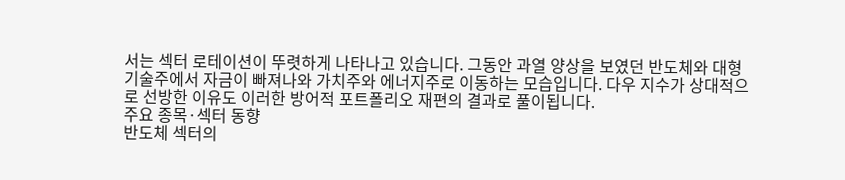서는 섹터 로테이션이 뚜렷하게 나타나고 있습니다. 그동안 과열 양상을 보였던 반도체와 대형 기술주에서 자금이 빠져나와 가치주와 에너지주로 이동하는 모습입니다. 다우 지수가 상대적으로 선방한 이유도 이러한 방어적 포트폴리오 재편의 결과로 풀이됩니다.
주요 종목·섹터 동향
반도체 섹터의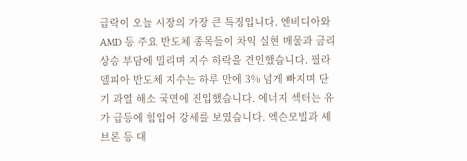급락이 오늘 시장의 가장 큰 특징입니다. 엔비디아와 AMD 등 주요 반도체 종목들이 차익 실현 매물과 금리 상승 부담에 밀리며 지수 하락을 견인했습니다. 필라델피아 반도체 지수는 하루 만에 3% 넘게 빠지며 단기 과열 해소 국면에 진입했습니다. 에너지 섹터는 유가 급등에 힘입어 강세를 보였습니다. 엑슨모빌과 셰브론 등 대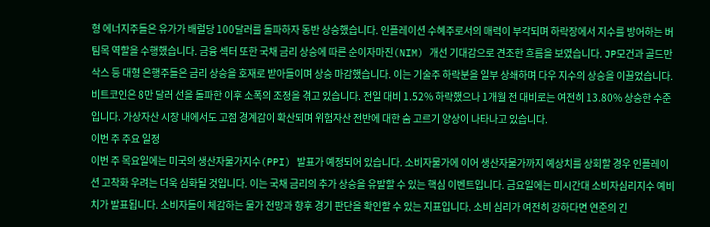형 에너지주들은 유가가 배럴당 100달러를 돌파하자 동반 상승했습니다. 인플레이션 수혜주로서의 매력이 부각되며 하락장에서 지수를 방어하는 버팀목 역할을 수행했습니다. 금융 섹터 또한 국채 금리 상승에 따른 순이자마진(NIM) 개선 기대감으로 견조한 흐름을 보였습니다. JP모건과 골드만삭스 등 대형 은행주들은 금리 상승을 호재로 받아들이며 상승 마감했습니다. 이는 기술주 하락분을 일부 상쇄하며 다우 지수의 상승을 이끌었습니다. 비트코인은 8만 달러 선을 돌파한 이후 소폭의 조정을 겪고 있습니다. 전일 대비 1.52% 하락했으나 1개월 전 대비로는 여전히 13.80% 상승한 수준입니다. 가상자산 시장 내에서도 고점 경계감이 확산되며 위험자산 전반에 대한 숨 고르기 양상이 나타나고 있습니다.
이번 주 주요 일정
이번 주 목요일에는 미국의 생산자물가지수(PPI) 발표가 예정되어 있습니다. 소비자물가에 이어 생산자물가까지 예상치를 상회할 경우 인플레이션 고착화 우려는 더욱 심화될 것입니다. 이는 국채 금리의 추가 상승을 유발할 수 있는 핵심 이벤트입니다. 금요일에는 미시간대 소비자심리지수 예비치가 발표됩니다. 소비자들이 체감하는 물가 전망과 향후 경기 판단을 확인할 수 있는 지표입니다. 소비 심리가 여전히 강하다면 연준의 긴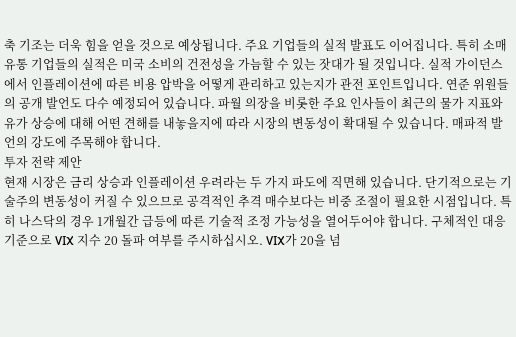축 기조는 더욱 힘을 얻을 것으로 예상됩니다. 주요 기업들의 실적 발표도 이어집니다. 특히 소매 유통 기업들의 실적은 미국 소비의 건전성을 가늠할 수 있는 잣대가 될 것입니다. 실적 가이던스에서 인플레이션에 따른 비용 압박을 어떻게 관리하고 있는지가 관전 포인트입니다. 연준 위원들의 공개 발언도 다수 예정되어 있습니다. 파월 의장을 비롯한 주요 인사들이 최근의 물가 지표와 유가 상승에 대해 어떤 견해를 내놓을지에 따라 시장의 변동성이 확대될 수 있습니다. 매파적 발언의 강도에 주목해야 합니다.
투자 전략 제안
현재 시장은 금리 상승과 인플레이션 우려라는 두 가지 파도에 직면해 있습니다. 단기적으로는 기술주의 변동성이 커질 수 있으므로 공격적인 추격 매수보다는 비중 조절이 필요한 시점입니다. 특히 나스닥의 경우 1개월간 급등에 따른 기술적 조정 가능성을 열어두어야 합니다. 구체적인 대응 기준으로 VIX 지수 20 돌파 여부를 주시하십시오. VIX가 20을 넘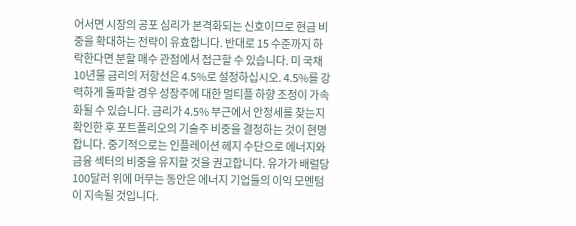어서면 시장의 공포 심리가 본격화되는 신호이므로 현금 비중을 확대하는 전략이 유효합니다. 반대로 15 수준까지 하락한다면 분할 매수 관점에서 접근할 수 있습니다. 미 국채 10년물 금리의 저항선은 4.5%로 설정하십시오. 4.5%를 강력하게 돌파할 경우 성장주에 대한 멀티플 하향 조정이 가속화될 수 있습니다. 금리가 4.5% 부근에서 안정세를 찾는지 확인한 후 포트폴리오의 기술주 비중을 결정하는 것이 현명합니다. 중기적으로는 인플레이션 헤지 수단으로 에너지와 금융 섹터의 비중을 유지할 것을 권고합니다. 유가가 배럴당 100달러 위에 머무는 동안은 에너지 기업들의 이익 모멘텀이 지속될 것입니다.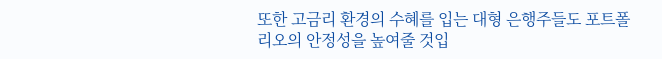또한 고금리 환경의 수혜를 입는 대형 은행주들도 포트폴리오의 안정성을 높여줄 것입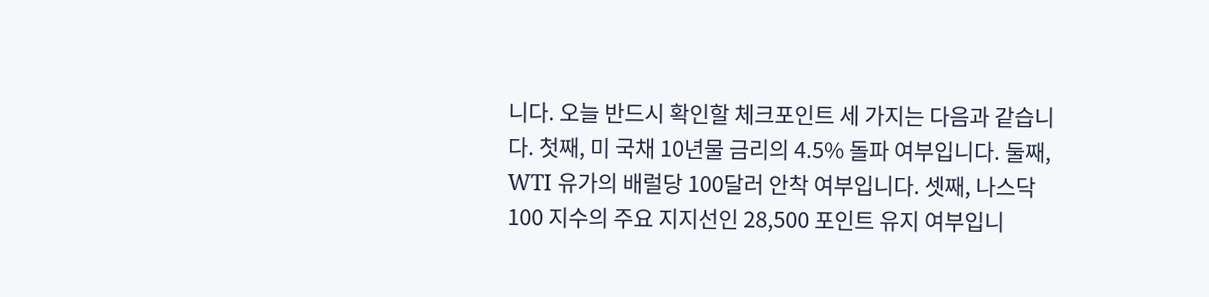니다. 오늘 반드시 확인할 체크포인트 세 가지는 다음과 같습니다. 첫째, 미 국채 10년물 금리의 4.5% 돌파 여부입니다. 둘째, WTI 유가의 배럴당 100달러 안착 여부입니다. 셋째, 나스닥 100 지수의 주요 지지선인 28,500 포인트 유지 여부입니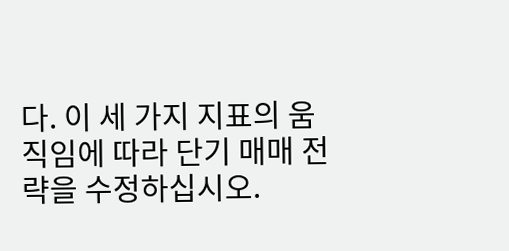다. 이 세 가지 지표의 움직임에 따라 단기 매매 전략을 수정하십시오.